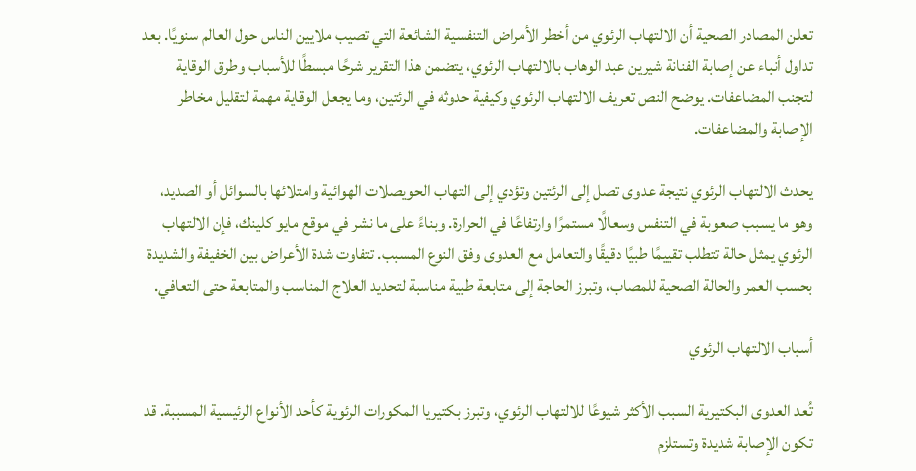تعلن المصادر الصحية أن الالتهاب الرئوي من أخطر الأمراض التنفسية الشائعة التي تصيب ملايين الناس حول العالم سنويًا. بعد تداول أنباء عن إصابة الفنانة شيرين عبد الوهاب بالالتهاب الرئوي، يتضمن هذا التقرير شرحًا مبسطًا للأسباب وطرق الوقاية لتجنب المضاعفات. يوضح النص تعريف الالتهاب الرئوي وكيفية حدوثه في الرئتين، وما يجعل الوقاية مهمة لتقليل مخاطر الإصابة والمضاعفات.

يحدث الالتهاب الرئوي نتيجة عدوى تصل إلى الرئتين وتؤدي إلى التهاب الحويصلات الهوائية وامتلائها بالسوائل أو الصديد، وهو ما يسبب صعوبة في التنفس وسعالًا مستمرًا وارتفاعًا في الحرارة. وبناءً على ما نشر في موقع مايو كلينك، فإن الالتهاب الرئوي يمثل حالة تتطلب تقييمًا طبيًا دقيقًا والتعامل مع العدوى وفق النوع المسبب. تتفاوت شدة الأعراض بين الخفيفة والشديدة بحسب العمر والحالة الصحية للمصاب، وتبرز الحاجة إلى متابعة طبية مناسبة لتحديد العلاج المناسب والمتابعة حتى التعافي.

أسباب الالتهاب الرئوي

تُعد العدوى البكتيرية السبب الأكثر شيوعًا للالتهاب الرئوي، وتبرز بكتيريا المكورات الرئوية كأحد الأنواع الرئيسية المسببة. قد تكون الإصابة شديدة وتستلزم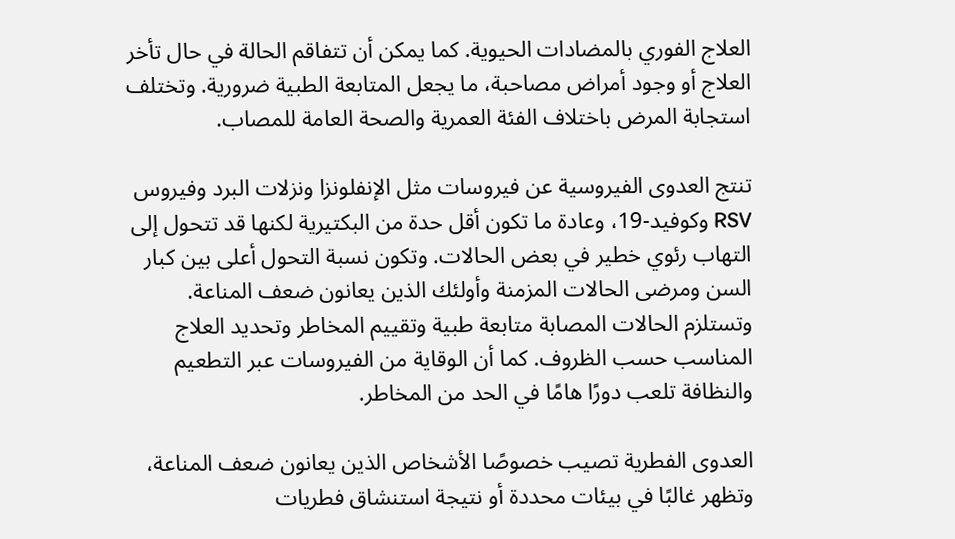العلاج الفوري بالمضادات الحيوية. كما يمكن أن تتفاقم الحالة في حال تأخر العلاج أو وجود أمراض مصاحبة، ما يجعل المتابعة الطبية ضرورية. وتختلف استجابة المرض باختلاف الفئة العمرية والصحة العامة للمصاب.

تنتج العدوى الفيروسية عن فيروسات مثل الإنفلونزا ونزلات البرد وفيروس RSV وكوفيد-19، وعادة ما تكون أقل حدة من البكتيرية لكنها قد تتحول إلى التهاب رئوي خطير في بعض الحالات. وتكون نسبة التحول أعلى بين كبار السن ومرضى الحالات المزمنة وأولئك الذين يعانون ضعف المناعة. وتستلزم الحالات المصابة متابعة طبية وتقييم المخاطر وتحديد العلاج المناسب حسب الظروف. كما أن الوقاية من الفيروسات عبر التطعيم والنظافة تلعب دورًا هامًا في الحد من المخاطر.

العدوى الفطرية تصيب خصوصًا الأشخاص الذين يعانون ضعف المناعة، وتظهر غالبًا في بيئات محددة أو نتيجة استنشاق فطريات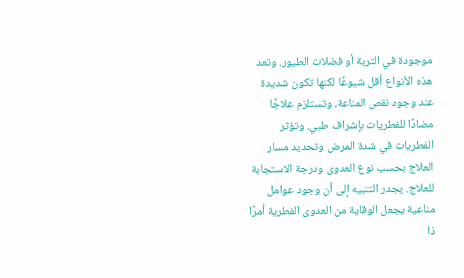موجودة في التربة أو فضلات الطيور. وتعد هذه الأنواع أقل شيوعًا لكنها تكون شديدة عند وجود نقص المناعة، وتستلزم علاجًا مضادًا للفطريات بإشراف طبي. وتؤثر الفطريات في شدة المرض وتحديد مسار العلاج بحسب نوع العدوى ودرجة الاستجابة للعلاج. يجدر التنبيه إلى أن وجود عوامل مناعية يجعل الوقاية من العدوى الفطرية أمرًا ذا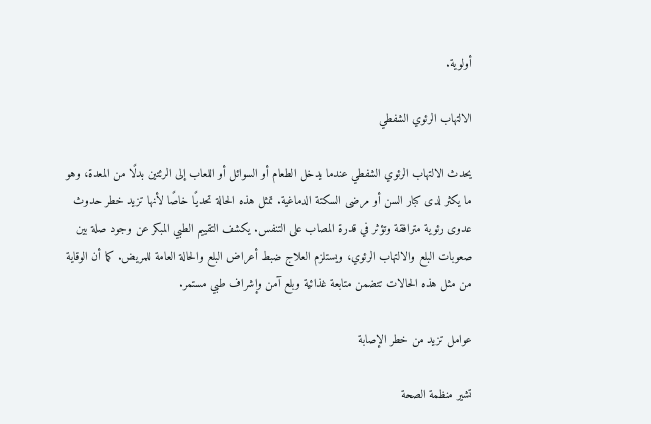أولوية.

الالتهاب الرئوي الشفطي

يحدث الالتهاب الرئوي الشفطي عندما يدخل الطعام أو السوائل أو اللعاب إلى الرئتين بدلًا من المعدة، وهو ما يكثر لدى كبار السن أو مرضى السكتة الدماغية. تمثل هذه الحالة تحديًا خاصًا لأنها تزيد خطر حدوث عدوى رئوية مترافقة وتؤثر في قدرة المصاب على التنفس. يكشف التقييم الطبي المبكر عن وجود صلة بين صعوبات البلع والالتهاب الرئوي، ويستلزم العلاج ضبط أعراض البلع والحالة العامة للمريض. كما أن الوقاية من مثل هذه الحالات تتضمن متابعة غذائية وبلع آمن وإشراف طبي مستمر.

عوامل تزيد من خطر الإصابة

تشير منظمة الصحة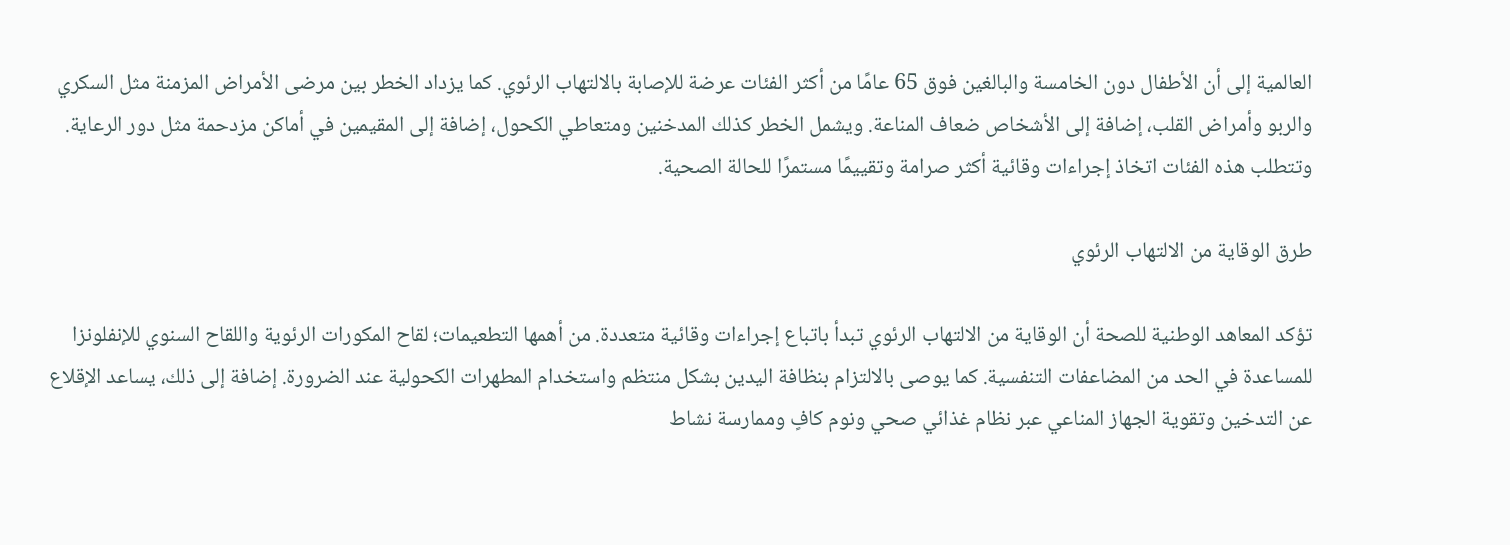العالمية إلى أن الأطفال دون الخامسة والبالغين فوق 65 عامًا من أكثر الفئات عرضة للإصابة بالالتهاب الرئوي. كما يزداد الخطر بين مرضى الأمراض المزمنة مثل السكري والربو وأمراض القلب، إضافة إلى الأشخاص ضعاف المناعة. ويشمل الخطر كذلك المدخنين ومتعاطي الكحول، إضافة إلى المقيمين في أماكن مزدحمة مثل دور الرعاية. وتتطلب هذه الفئات اتخاذ إجراءات وقائية أكثر صرامة وتقييمًا مستمرًا للحالة الصحية.

طرق الوقاية من الالتهاب الرئوي

تؤكد المعاهد الوطنية للصحة أن الوقاية من الالتهاب الرئوي تبدأ باتباع إجراءات وقائية متعددة. من أهمها التطعيمات؛ لقاح المكورات الرئوية واللقاح السنوي للإنفلونزا للمساعدة في الحد من المضاعفات التنفسية. كما يوصى بالالتزام بنظافة اليدين بشكل منتظم واستخدام المطهرات الكحولية عند الضرورة. إضافة إلى ذلك، يساعد الإقلاع عن التدخين وتقوية الجهاز المناعي عبر نظام غذائي صحي ونوم كافٍ وممارسة نشاط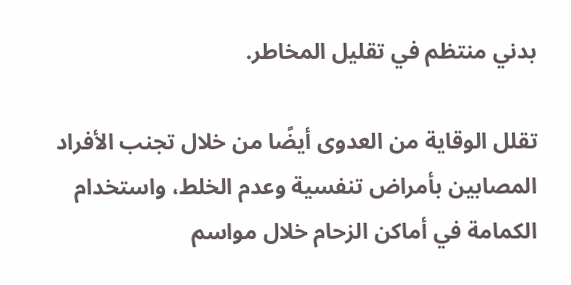بدني منتظم في تقليل المخاطر.

تقلل الوقاية من العدوى أيضًا من خلال تجنب الأفراد المصابين بأمراض تنفسية وعدم الخلط، واستخدام الكمامة في أماكن الزحام خلال مواسم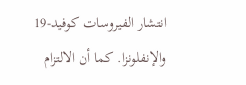انتشار الفيروسات كوفيد-19 والإنفلونزا. كما أن الالتزام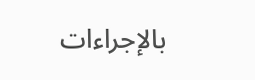بالإجراءات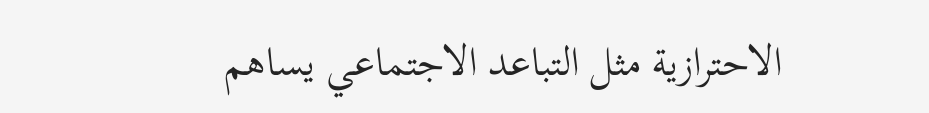الاحترازية مثل التباعد الاجتماعي يساهم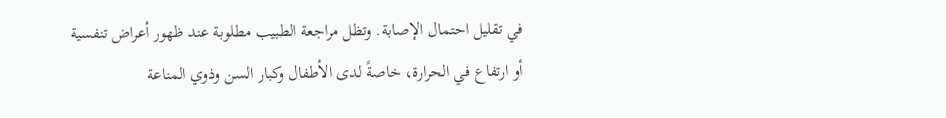في تقليل احتمال الإصابة. وتظل مراجعة الطبيب مطلوبة عند ظهور أعراض تنفسية أو ارتفاع في الحرارة، خاصةً لدى الأطفال وكبار السن وذوي المناعة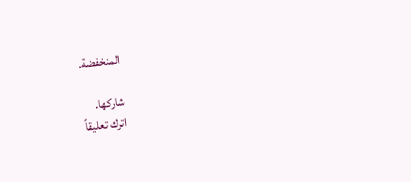المنخفضة.

شاركها.
اترك تعليقاً